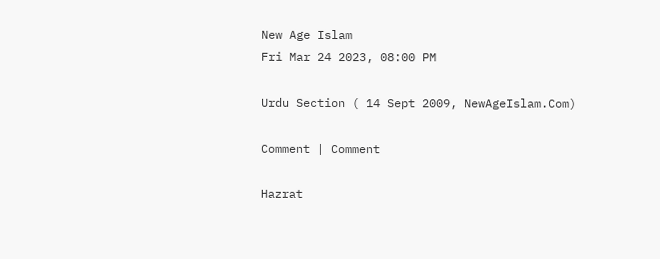New Age Islam
Fri Mar 24 2023, 08:00 PM

Urdu Section ( 14 Sept 2009, NewAgeIslam.Com)

Comment | Comment

Hazrat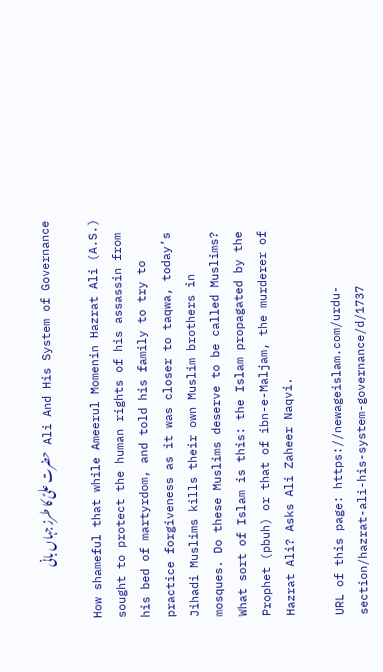Ali And His System of Governance حضرت علیؑ کا طرز جہاں بانی

How shameful that while Ameerul Momenin Hazrat Ali (A.S.) sought to protect the human rights of his assassin from his bed of martyrdom, and told his family to try to practice forgiveness as it was closer to taqwa, today’s Jihadi Muslims kills their own Muslim brothers in mosques. Do these Muslims deserve to be called Muslims? What sort of Islam is this: the Islam propagated by the Prophet (pbuh) or that of ibn-e-Maljam, the murderer of Hazrat Ali? Asks Ali Zaheer Naqvi.

URL of this page: https://newageislam.com/urdu-section/hazrat-ali-his-system-governance/d/1737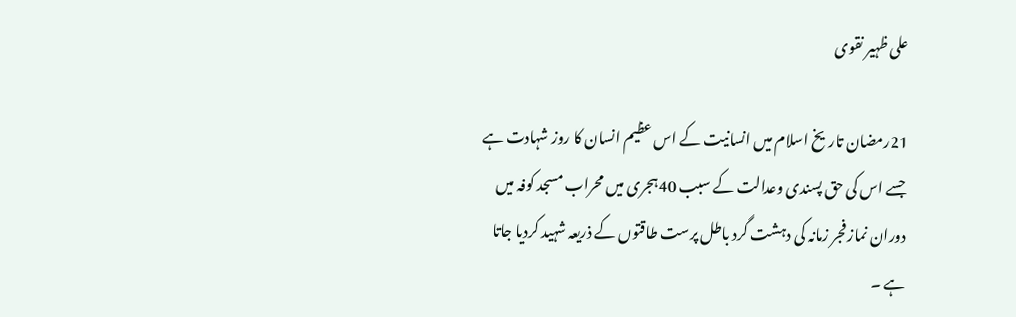علی ظہیر نقوی

21رمضان تاریخ اسلام میں انسانیت کے اس عظیم انسان کا روز شہادت ہے جسے اس کی حق پسندی وعدالت کے سبب 40ہجری میں محراب مسجد کوفہ میں دوران نماز فجر زمانہ کی دہشت گرد باطل پرست طاقتوں کے ذریعہ شہید کردیا جاتا ہے ۔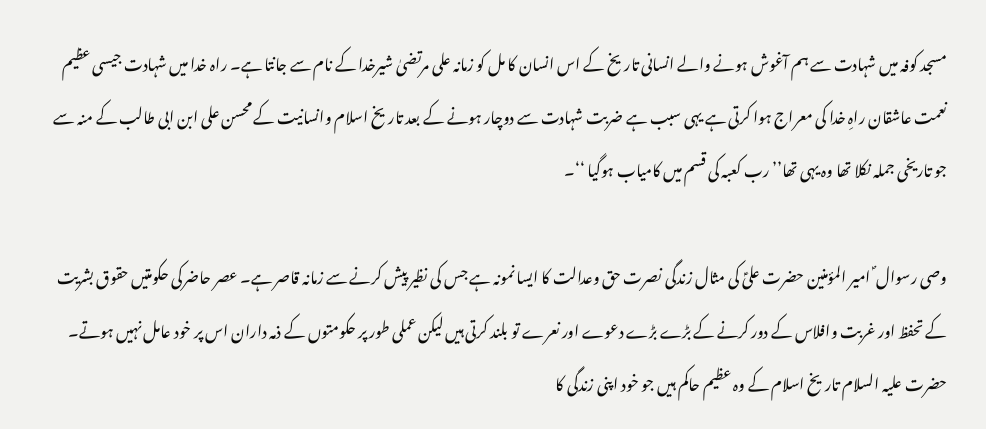مسجد کوفہ میں شہادت سے ہم آغوش ہونے والے انسانی تاریخ کے اس انسان کا مل کو زمانہ علی مرتضیٰ شیرخدا کے نام سے جانتا ہے۔ راہ خدا میں شہادت جیسی عظیم نعمت عاشقان راہِ خدا کی معراج ہوا کرتی ہے یہی سبب ہے ضربت شہادت سے دوچار ہونے کے بعد تاریخ اسلام وانسانیت کے محسن علی ابن ابی طالب کے منہ سے جو تاریخی جملہ نکلا تھا وہ یہی تھا’’رب کعبہ کی قسم میں کامیاب ہوگیا ‘‘۔

وصی رسوال ؐ امیر المؤمنین حضرت علیؑ کی مثال زندگی نصرت حق وعدالت کا ایسا نمونہ ہے جس کی نظیر پیش کرنے سے زمانہ قاصر ہے۔ عصر حاضرکی حکومتیں حقوق بشریت کے تحفظ اور غربت وافلاس کے دور کرنے کے بڑے بڑے دعوے اور نعرے تو بلند کرتی ہیں لیکن عملی طور پر حکومتوں کے ذمہ داران اس پر خود عامل نہیں ہوتے۔ حضرت علیہ السلام تاریخ اسلام کے وہ عظیم حاکم ہیں جو خود اپنی زندگی کا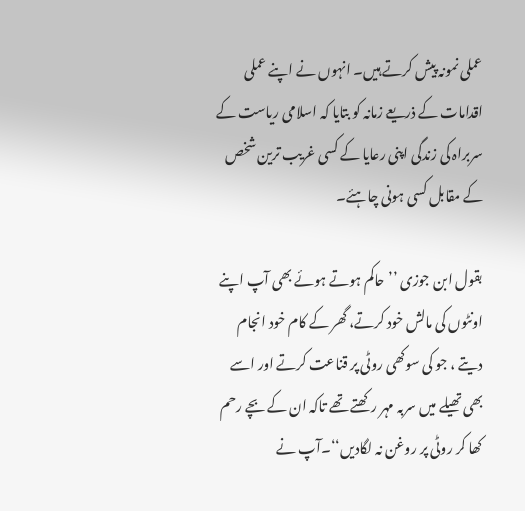عملی نمونہ پیش کرتے ہیں۔ انہوں نے اپنے عملی اقدامات کے ذریعے زمانہ کو بتایا کہ اسلامی ریاست کے سربراہ کی زندگی اپنی رعایا کے کسی غریب ترین شخص کے مقابل کسی ہونی چاہئے۔

بقول ابن جوزی ’’حاکم ہوتے ہوئے بھی آپ اپنے اونٹوں کی مالش خود کرتے، گھر کے کام خود انجام دیتے ، جو کی سوکھی روٹی پر قناعت کرتے اور اسے بھی تھیلے میں سربہ مہر رکھتے تھے تاکہ ان کے بچے رحم کھا کر روٹی پر روغن نہ لگادیں‘‘۔آپ نے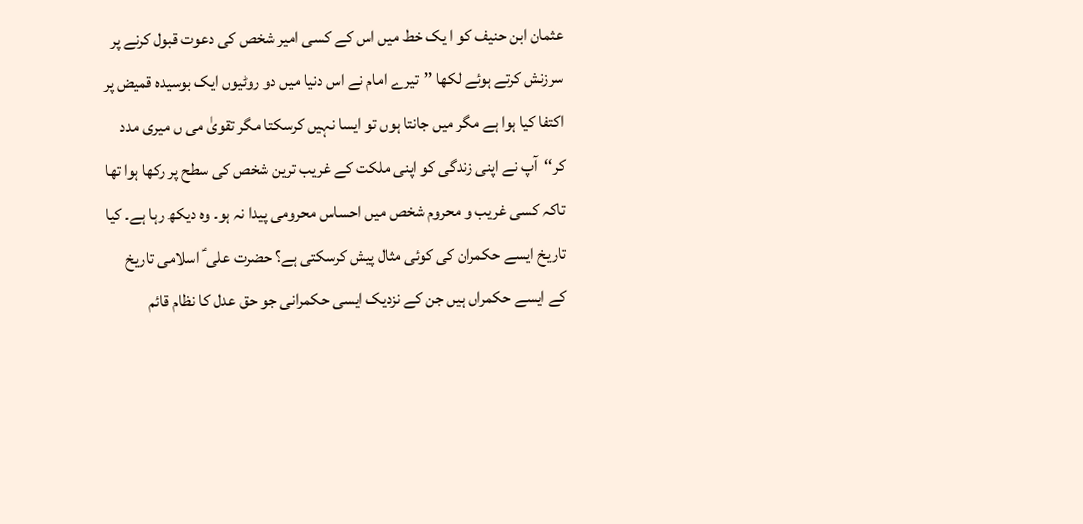عثمان ابن حنیف کو ا یک خط میں اس کے کسی امیر شخص کی دعوت قبول کرنے پر سرزنش کرتے ہوئے لکھا ’’تیرے امام نے اس دنیا میں دو روٹیوں ایک بوسیدہ قمیض پر اکتفا کیا ہوا ہے مگر میں جانتا ہوں تو ایسا نہیں کرسکتا مگر تقویٰ می ں میری مدد کر‘‘آپ نے اپنی زندگی کو اپنی ملکت کے غریب ترین شخص کی سطح پر رکھا ہوا تھا تاکہ کسی غریب و محروم شخص میں احساس محرومی پیدا نہ ہو۔ وہ دیکھ رہا ہے۔ کیا تاریخ ایسے حکمران کی کوئی مثال پیش کرسکتی ہے؟ حضرت علی ؑ اسلامی تاریخ کے ایسے حکمراں ہیں جن کے نزدیک ایسی حکمرانی جو حق عدل کا نظام قائم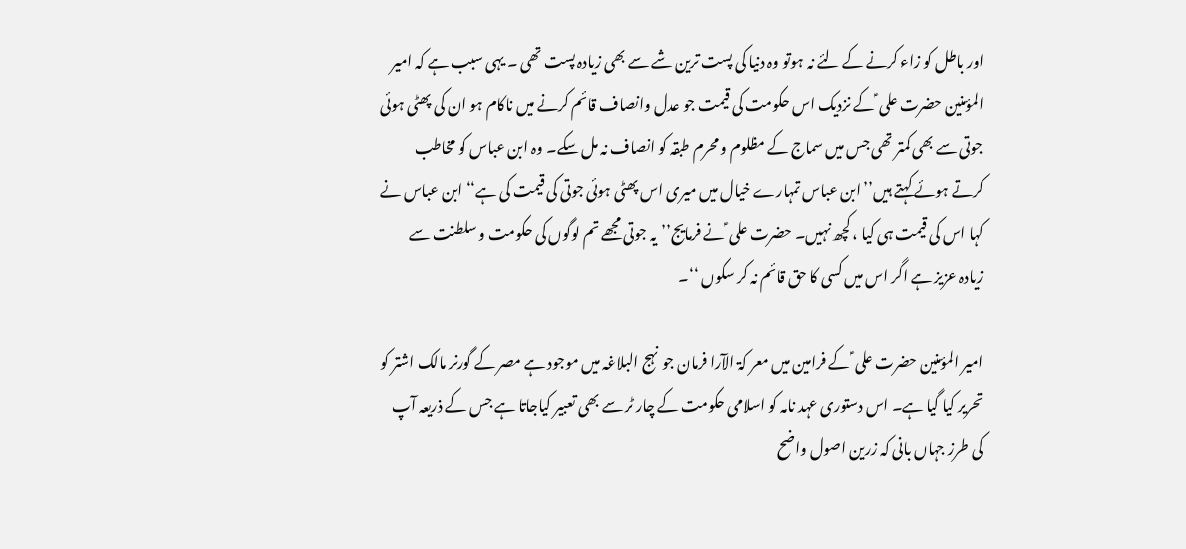اور باطل کو زاء کرنے کے لئے نہ ہوتو وہ دنیا کی پست ترین شے سے بھی زیادہ پست تھی ۔ یہی سبب ہے کہ امیر المؤمنین حضرت علی ؑ کے نزدیک اس حکومت کی قیمت جو عدل وانصاف قائم کرنے میں ناکام ہو ان کی پھٹی ہوئی جوتی سے بھی کمتر تھی جس میں سماج کے مظلوم و محرم طبقہ کو انصاف نہ مل سکے۔ وہ ابن عباس کو مخاطب کرتے ہوئے کہتے ہیں’’ابن عباس تمہارے خیال میں میری اس پھٹی ہوئی جوتی کی قیمت کی ہے‘‘ ابن عباس نے کہا اس کی قیمت ہی کیا ، کچھ نہیں۔ حضرت علی ؑ نے فرمایج’’یہ جوتی مجھے تم لوگوں کی حکومت و سلطنت سے زیادہ عزیز ہے اگر اس میں کسی کا حق قائم نہ کر سکوں ‘‘۔

امیر المؤمنین حضرت علی ؑ کے فرامین میں معر کۃ الآرا فرمان جو نہج البلاغہ میں موجود ہے مصر کے گورنر مالک اشتر کو تحریر کیا گیا ہے۔ اس دستوری عہد نامہ کو اسلامی حکومت کے چار ٹر سے بھی تعبیر کیاجاتا ہے جس کے ذریعہ آپ کی طرز جہاں بانی کہ زرین اصول واضح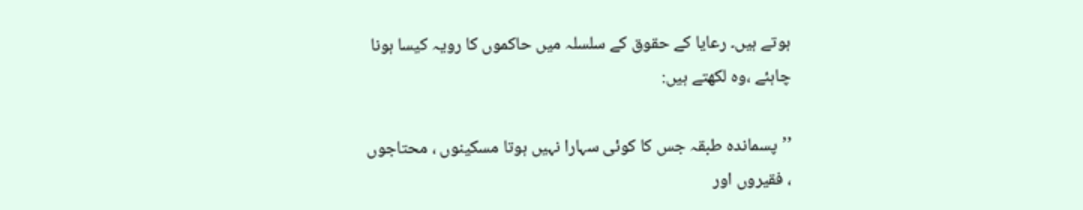ہوتے ہیں۔ رعایا کے حقوق کے سلسلہ میں حاکموں کا رویہ کیسا ہونا چاہئے ،وہ لکھتے ہیں:

’’پسماندہ طبقہ جس کا کوئی سہارا نہیں ہوتا مسکینوں ، محتاجوں ، فقیروں اور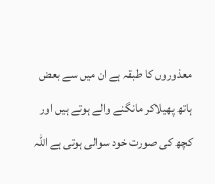معذوروں کا طبقہ ہے ان میں سے بعض ہاتھ پھیلاکر مانگنے والے ہوتے ہیں اور کچھ کی صورت خود سوالی ہوتی ہے اللہ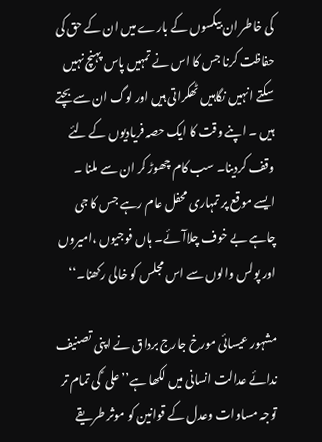کی خاطر ان بیکسوں کے بارے میں ان کے حق کی حفاظت کرنا جس کا اس نے تمہیں پاس پہنچ نہیں سکتے انہیں نگاہیں ٹھکراتی ہیں اور لوگ ان سے بچتے ہیں ۔ اپنے وقت کا ایک حصہ فریادیوں کے لئے وقف کردینا۔ سب کام چھوڑ کر ان سے ملنا ۔ ایسے موقع پر تمہاری محفل عام رہے جس کا جی چاہے بے خوف چلاآئے۔ ہاں فوجیوں ،امیروں اور پولس والوں سے اس مجلس کو خالی رکھنا۔‘‘

مشہور عیسائی مورخ جارج برداق نے اپنی تصنیف ندائے عدالت انسانی میں لکھا ہے’’علی ؑ کی تمام تر توجہ مساوات وعدل کے قوانین کو موثر طریقے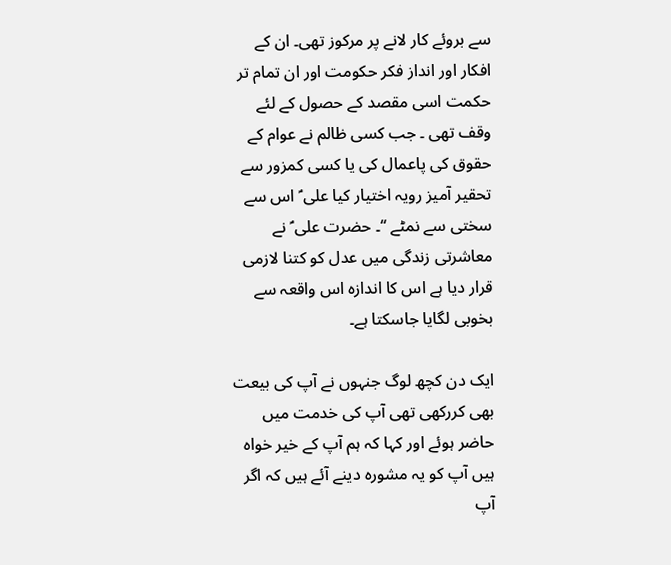سے بروئے کار لانے پر مرکوز تھی۔ ان کے افکار اور انداز فکر حکومت اور ان تمام تر حکمت اسی مقصد کے حصول کے لئے وقف تھی ۔ جب کسی ظالم نے عوام کے حقوق کی پاعمال کی یا کسی کمزور سے تحقیر آمیز رویہ اختیار کیا علی ؑ اس سے سختی سے نمٹے ‘‘۔ حضرت علی ؑ نے معاشرتی زندگی میں عدل کو کتنا لازمی قرار دیا ہے اس کا اندازہ اس واقعہ سے بخوبی لگایا جاسکتا ہے۔

ایک دن کچھ لوگ جنہوں نے آپ کی بیعت بھی کررکھی تھی آپ کی خدمت میں حاضر ہوئے اور کہا کہ ہم آپ کے خیر خواہ ہیں آپ کو یہ مشورہ دینے آئے ہیں کہ اگر آپ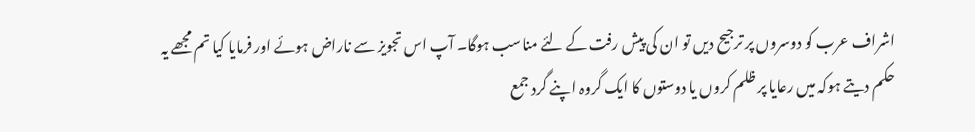اشراف عرب کو دوسروں پر ترجیح دیں تو ان کی پیش رفت کے لئے مناسب ہوگا۔ آپ اس تجویز سے ناراض ہوئے اور فرمایا کیا تم مجھے یہ حکم دیتے ہوکہ میں رعایا پر ظلم کروں یا دوستوں کا ایک گروہ اپنے گرد جمع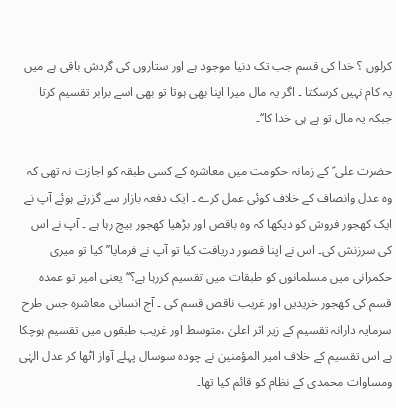کرلوں ؟ خدا کی قسم جب تک دنیا موجود ہے اور ستاروں کی گردش باقی ہے میں یہ کام نہیں کرسکتا ۔ اگر یہ مال میرا اپنا بھی ہوتا تو بھی اسے برابر تقسیم کرتا جبکہ یہ مال تو ہے ہی خدا کا‘‘۔

حضرت علی ؑ کے زمانہ حکومت میں معاشرہ کے کسی طبقہ کو اجازت نہ تھی کہ وہ عدل وانصاف کے خلاف کوئی عمل کرے ۔ ایک دفعہ بازار سے گزرتے ہوئے آپ نے ایک کھجور فروش کو دیکھا کہ وہ باقص اور بڑھیا کھجور بیچ رہا ہے ۔ آپ نے اس کی سرزنش کی۔ اس نے اپنا قصور دریافت کیا تو آپ نے فرمایا’’ کیا تو میری حکمرانی میں مسلمانوں کو طبقات میں تقسیم کررہا ہے؟‘‘یعنی امیر تو عمدہ قسم کی کھجور خریدیں اور غریب ناقص قسم کی ۔ آج انسانی معاشرہ جس طرح سرمایہ دارانہ تقسیم کے زیر اثر اعلیٰ ،متوسط اور غریب طبقوں میں تقسیم ہوچکا ہے اس تقسیم کے خلاف امیر المؤمنین نے چودہ سوسال پہلے آواز اٹھا کر عدل الہٰی ومساوات محمدی کے نظام کو قائم کیا تھا۔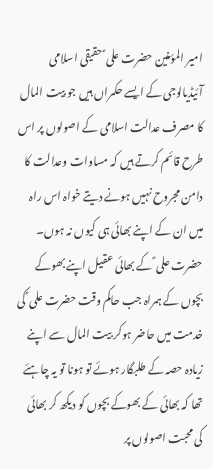امیر المؤمنین حضرت علی ؑ حقیقی اسلامی آئیڈیالوجی کے ایسے حکمراں ہیں جو بیت المال کا مصرف عدالت اسلامی کے اصولوں پر اس طرح قائم کرتے ہیں کہ مساوات وعدالت کا دامن مجروح نہیں ہونے دیتے خواہ اس راہ میں ان کے اپنے بھائی ہی کیوں نہ ہوں۔ حضرت علی ؑ کے بھائی عقیل اپنے بھوکے بچوں کے ہمراہ جب حاکم وقت حضرت علی ؑ کی خدمت میں حاضر ہوکر بیت المال سے اپنے زیادہ حصہ کے طلبگار ہوئے تو ہونا تو یہ چاہئے تھا کہ بھائی کے بھوکے بچوں کو دیکھ کر بھائی کی محبت اصولوں پر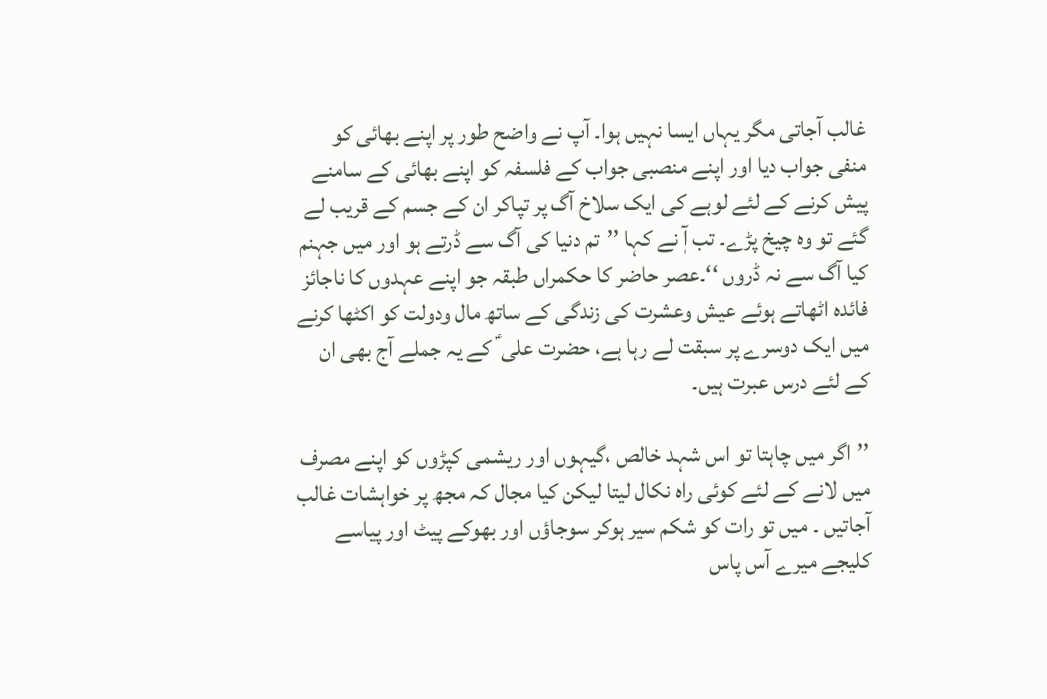غالب آجاتی مگر یہاں ایسا نہیں ہوا۔ آپ نے واضح طور پر اپنے بھائی کو منفی جواب دیا اور اپنے منصبی جواب کے فلسفہ کو اپنے بھائی کے سامنے پیش کرنے کے لئے لوہے کی ایک سلاخ آگ پر تپاکر ان کے جسم کے قریب لے گئے تو وہ چیخ پڑے۔ تب آٖ نے کہا ’’تم دنیا کی آگ سے ڈرتے ہو اور میں جہنم کیا آگ سے نہ ڈروں ‘‘۔عصر حاضر کا حکمراں طبقہ جو اپنے عہدوں کا ناجائز فائدہ اٹھاتے ہوئے عیش وعشرت کی زندگی کے ساتھ مال ودولت کو اکٹھا کرنے میں ایک دوسرے پر سبقت لے رہا ہے، حضرت علی ؑ کے یہ جملے آج بھی ان کے لئے درس عبرت ہیں۔

’’اگر میں چاہتا تو اس شہد خالص ،گیہوں اور ریشمی کپڑوں کو اپنے مصرف میں لانے کے لئے کوئی راہ نکال لیتا لیکن کیا مجال کہ مجھ پر خواہشات غالب آجاتیں ۔ میں تو رات کو شکم سیر ہوکر سوجاؤں اور بھوکے پیٹ اور پیاسے کلیجے میرے آس پاس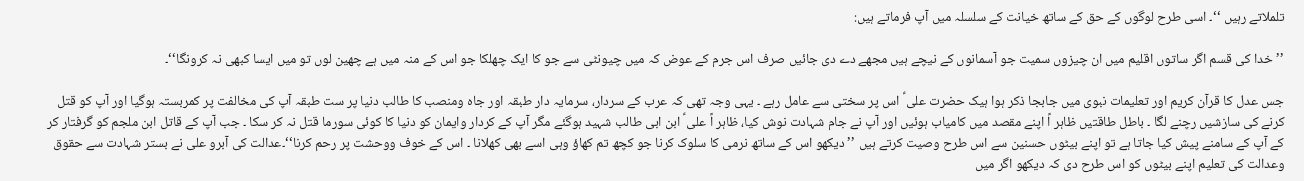تلملاتے رہیں ‘‘۔ اسی طرح لوگوں کے حق کے ساتھ خیانت کے سلسلہ میں آپ فرماتے ہیں:

’’خدا کی قسم اگر ساتوں اقلیم میں ان چیزوں سمیت جو آسمانوں کے نیچے ہیں مجھے دے دی جائیں صرف اس جرم کے عوض کہ میں چیونٹی سے جو کا ایک چھلکا جو اس کے منہ میں ہے چھین لوں تو میں ایسا کبھی نہ کرونگا‘‘۔

جس عدل کا قرآن کریم اور تعلیمات نبوی میں جابجا ذکر ہوا ہیک حضرت علی ؑ اس پر سختی سے عامل رہے ۔ یہی وجہ تھی کہ عرب کے سردار، سرمایہ دار طبقہ اور جاہ ومنصب کا طالب دنیا پر ست طبقہ آپ کی مخالفت پر کمربستہ ہوگیا اور آپ کو قتل کرنے کی سازشیں رچنے لگا ۔ باطل طاقتیں ظاہر اً اپنے مقصد میں کامیاب ہوئیں اور آپ نے جام شہادت نوش کیا، ظاہر اً علی ؑ ابن ابی طالب شہید ہوگئے مگر آپ کے کردار وایمان کو دنیا کا کوئی سورما قتل نہ کر سکا ۔ جب آپ کے قاتل ابن ملجم کو گرفتار کر کے آپ کے سامنے پیش کیا جاتا ہے تو اپنے بیٹوں حسنین سے اس طرح وصیت کرتے ہیں ’’دیکھو اس کے ساتھ نرمی کا سلوک کرنا جو کچھ تم کھاؤ وہی اسے بھی کھلانا ۔ اس کے خوف ووحشت پر رحم کرنا‘‘۔عدالت کی آبرو علی نے بستر شہادت سے حقوق وعدالت کی تعلیم اپنے بیٹوں کو اس طرح دی کہ دیکھو اگر میں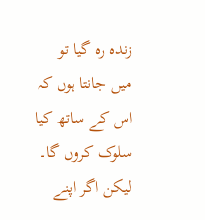زندہ رہ گیا تو میں جانتا ہوں کہ اس کے ساتھ کیا سلوک کروں گا۔ لیکن اگر اپنے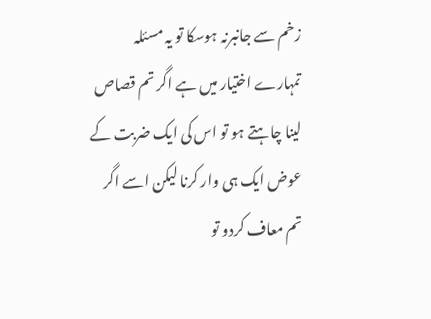زخم سے جانبرنہ ہوسکا تو یہ مسئلہ تمہارے اختیار میں ہے اگر تم قصاص لینا چاہتے ہو تو اس کی ایک ضربت کے عوض ایک ہی وار کرنا لیکن اسے اگر تم معاف کردو تو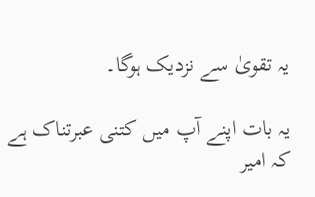یہ تقویٰ سے نزدیک ہوگا۔

یہ بات اپنے آپ میں کتنی عبرتناک ہے کہ امیر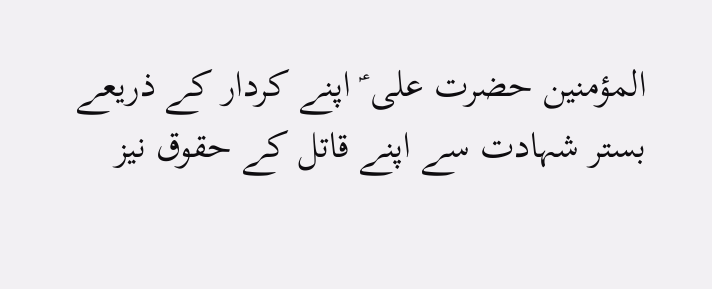المؤمنین حضرت علی ؑ اپنے کردار کے ذریعے بستر شہادت سے اپنے قاتل کے حقوق نیز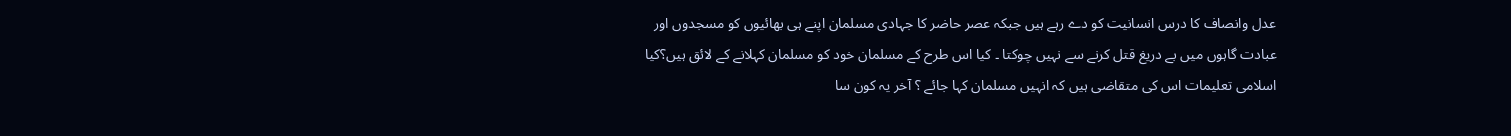عدل وانصاف کا درس انسانیت کو دے رہے ہیں جبکہ عصر حاضر کا جہادی مسلمان اپنے ہی بھائیوں کو مسجدوں اور عبادت گاہوں میں بے دریغ قتل کرنے سے نہیں چوکتا ۔ کیا اس طرح کے مسلمان خود کو مسلمان کہلانے کے لائق ہیں؟کیا اسلامی تعلیمات اس کی متقاضی ہیں کہ انہیں مسلمان کہا جائے ؟ آخر یہ کون سا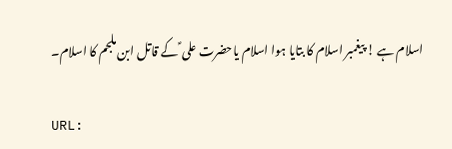اسلام ہے ! پیغمبر اسلام کا بتایا ہوا اسلام یاحضرت علی ؑ کے قاتل ابن ملجم کا اسلام۔

URL: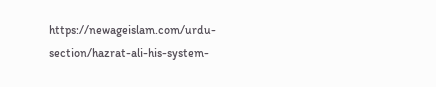https://newageislam.com/urdu-section/hazrat-ali-his-system-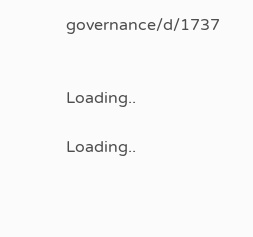governance/d/1737


Loading..

Loading..